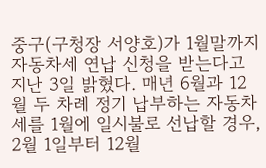중구(구청장 서양호)가 1월말까지 자동차세 연납 신청을 받는다고 지난 3일 밝혔다. 매년 6월과 12월 두 차례 정기 납부하는 자동차세를 1월에 일시불로 선납할 경우, 2월 1일부터 12월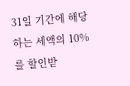31일 기간에 해당하는 세액의 10%를 할인받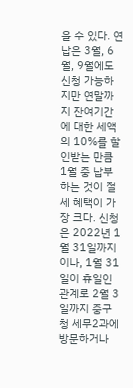을 수 있다. 연납은 3월, 6월, 9월에도 신청 가능하지만 연말까지 잔여기간에 대한 세액의 10%를 할인받는 만큼 1월 중 납부하는 것이 절세 혜택이 가장 크다. 신청은 2022년 1월 31일까지이나, 1월 31일이 휴일인 관계로 2월 3일까지 중구청 세무2과에 방문하거나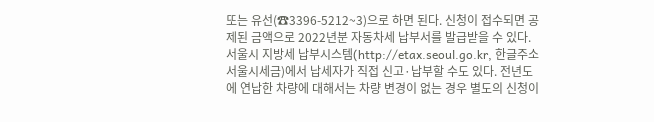또는 유선(☎3396-5212~3)으로 하면 된다. 신청이 접수되면 공제된 금액으로 2022년분 자동차세 납부서를 발급받을 수 있다. 서울시 지방세 납부시스템(http://etax.seoul.go.kr, 한글주소 서울시세금)에서 납세자가 직접 신고·납부할 수도 있다. 전년도에 연납한 차량에 대해서는 차량 변경이 없는 경우 별도의 신청이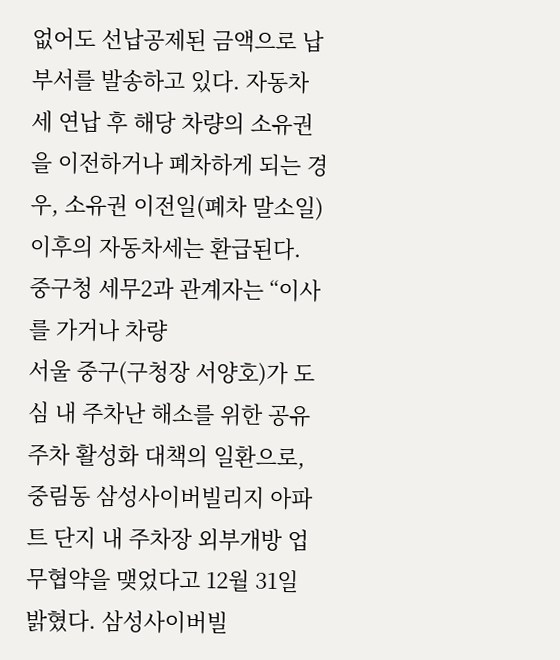없어도 선납공제된 금액으로 납부서를 발송하고 있다. 자동차세 연납 후 해당 차량의 소유권을 이전하거나 폐차하게 되는 경우, 소유권 이전일(폐차 말소일) 이후의 자동차세는 환급된다. 중구청 세무2과 관계자는 “이사를 가거나 차량
서울 중구(구청장 서양호)가 도심 내 주차난 해소를 위한 공유주차 활성화 대책의 일환으로, 중림동 삼성사이버빌리지 아파트 단지 내 주차장 외부개방 업무협약을 맺었다고 12월 31일 밝혔다. 삼성사이버빌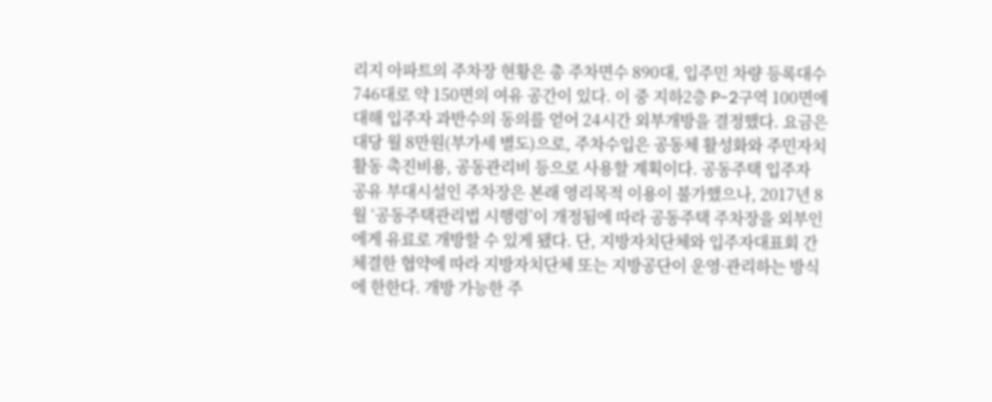리지 아파트의 주차장 현황은 총 주차면수 890대, 입주민 차량 등록대수 746대로 약 150면의 여유 공간이 있다. 이 중 지하2층 P-2구역 100면에 대해 입주자 과반수의 동의를 얻어 24시간 외부개방을 결정했다. 요금은 대당 월 8만원(부가세 별도)으로, 주차수입은 공동체 활성화와 주민자치활동 촉진비용, 공동관리비 등으로 사용할 계획이다. 공동주택 입주자 공유 부대시설인 주차장은 본래 영리목적 이용이 불가했으나, 2017년 8월 ‘공동주택관리법 시행령’이 개정됨에 따라 공동주택 주차장을 외부인에게 유료로 개방할 수 있게 됐다. 단, 지방자치단체와 입주자대표회 간 체결한 협약에 따라 지방자치단체 또는 지방공단이 운영·관리하는 방식에 한한다. 개방 가능한 주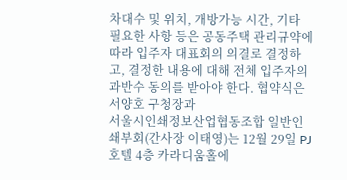차대수 및 위치, 개방가능 시간, 기타 필요한 사항 등은 공동주택 관리규약에 따라 입주자 대표회의 의결로 결정하고, 결정한 내용에 대해 전체 입주자의 과반수 동의를 받아야 한다. 협약식은 서양호 구청장과
서울시인쇄정보산업협동조합 일반인쇄부회(간사장 이태영)는 12월 29일 PJ호텔 4층 카라디움홀에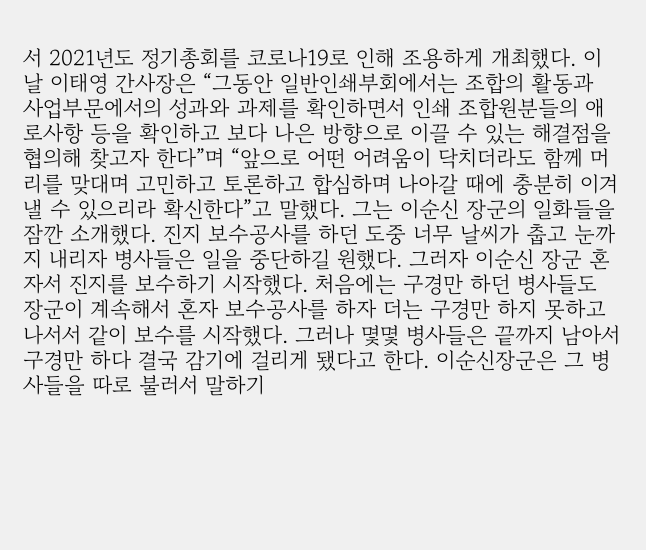서 2021년도 정기총회를 코로나19로 인해 조용하게 개최했다. 이날 이태영 간사장은 “그동안 일반인쇄부회에서는 조합의 활동과 사업부문에서의 성과와 과제를 확인하면서 인쇄 조합원분들의 애로사항 등을 확인하고 보다 나은 방향으로 이끌 수 있는 해결점을 협의해 찾고자 한다”며 “앞으로 어떤 어려움이 닥치더라도 함께 머리를 맞대며 고민하고 토론하고 합심하며 나아갈 때에 충분히 이겨낼 수 있으리라 확신한다”고 말했다. 그는 이순신 장군의 일화들을 잠깐 소개했다. 진지 보수공사를 하던 도중 너무 날씨가 춥고 눈까지 내리자 병사들은 일을 중단하길 원했다. 그러자 이순신 장군 혼자서 진지를 보수하기 시작했다. 처음에는 구경만 하던 병사들도 장군이 계속해서 혼자 보수공사를 하자 더는 구경만 하지 못하고 나서서 같이 보수를 시작했다. 그러나 몇몇 병사들은 끝까지 남아서 구경만 하다 결국 감기에 걸리게 됐다고 한다. 이순신장군은 그 병사들을 따로 불러서 말하기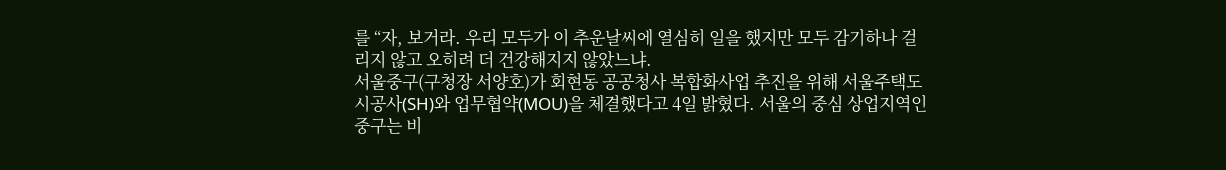를 “자, 보거라. 우리 모두가 이 추운날씨에 열심히 일을 했지만 모두 감기하나 걸리지 않고 오히려 더 건강해지지 않았느냐.
서울중구(구청장 서양호)가 회현동 공공청사 복합화사업 추진을 위해 서울주택도시공사(SH)와 업무협약(MOU)을 체결했다고 4일 밝혔다. 서울의 중심 상업지역인 중구는 비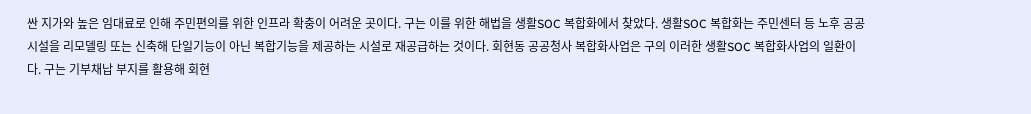싼 지가와 높은 임대료로 인해 주민편의를 위한 인프라 확충이 어려운 곳이다. 구는 이를 위한 해법을 생활SOC 복합화에서 찾았다. 생활SOC 복합화는 주민센터 등 노후 공공시설을 리모델링 또는 신축해 단일기능이 아닌 복합기능을 제공하는 시설로 재공급하는 것이다. 회현동 공공청사 복합화사업은 구의 이러한 생활SOC 복합화사업의 일환이다. 구는 기부채납 부지를 활용해 회현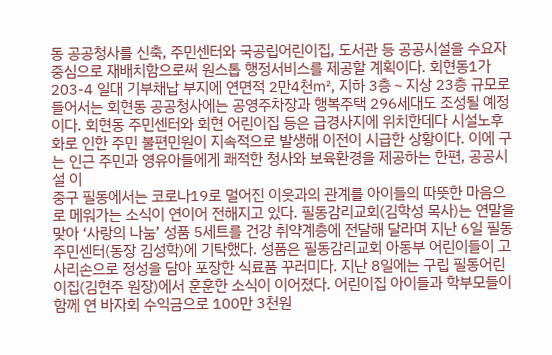동 공공청사를 신축, 주민센터와 국공립어린이집, 도서관 등 공공시설을 수요자 중심으로 재배치함으로써 원스톱 행정서비스를 제공할 계획이다. 회현동1가 203-4 일대 기부채납 부지에 연면적 2만4천㎡, 지하 3층∼지상 23층 규모로 들어서는 회현동 공공청사에는 공영주차장과 행복주택 296세대도 조성될 예정이다. 회현동 주민센터와 회현 어린이집 등은 급경사지에 위치한데다 시설노후화로 인한 주민 불편민원이 지속적으로 발생해 이전이 시급한 상황이다. 이에 구는 인근 주민과 영유아들에게 쾌적한 청사와 보육환경을 제공하는 한편, 공공시설 이
중구 필동에서는 코로나19로 멀어진 이웃과의 관계를 아이들의 따뜻한 마음으로 메워가는 소식이 연이어 전해지고 있다. 필동감리교회(김학성 목사)는 연말을 맞아 ‘사랑의 나눔’ 성품 5세트를 건강 취약계층에 전달해 달라며 지난 6일 필동주민센터(동장 김성학)에 기탁했다. 성품은 필동감리교회 아동부 어린이들이 고사리손으로 정성을 담아 포장한 식료품 꾸러미다. 지난 8일에는 구립 필동어린이집(김현주 원장)에서 훈훈한 소식이 이어졌다. 어린이집 아이들과 학부모들이 함께 연 바자회 수익금으로 100만 3천원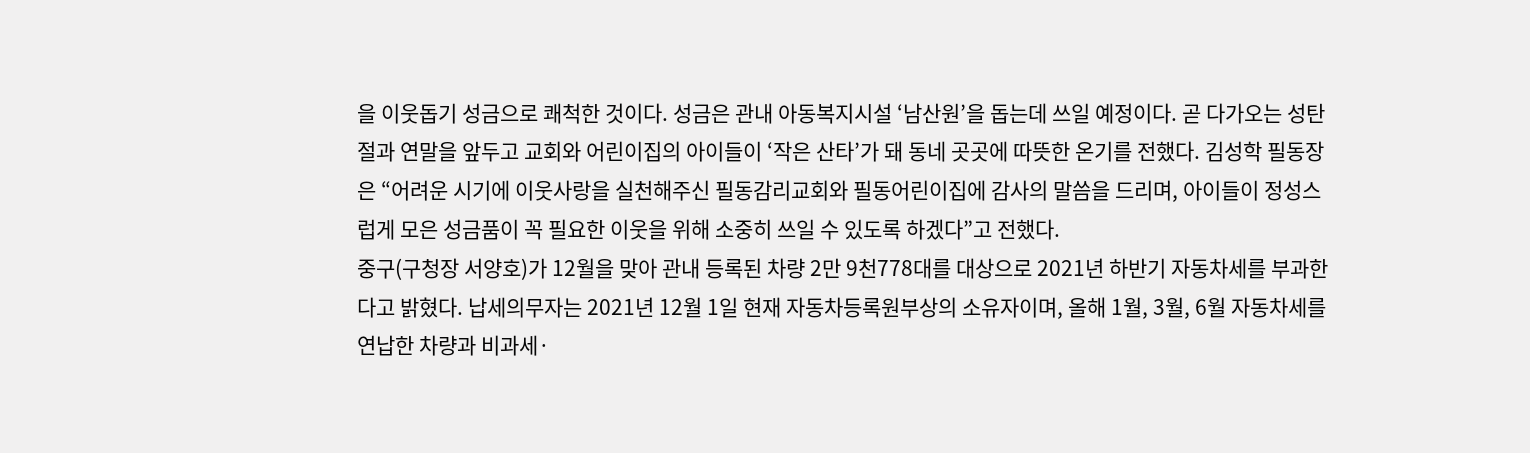을 이웃돕기 성금으로 쾌척한 것이다. 성금은 관내 아동복지시설 ‘남산원’을 돕는데 쓰일 예정이다. 곧 다가오는 성탄절과 연말을 앞두고 교회와 어린이집의 아이들이 ‘작은 산타’가 돼 동네 곳곳에 따뜻한 온기를 전했다. 김성학 필동장은 “어려운 시기에 이웃사랑을 실천해주신 필동감리교회와 필동어린이집에 감사의 말씀을 드리며, 아이들이 정성스럽게 모은 성금품이 꼭 필요한 이웃을 위해 소중히 쓰일 수 있도록 하겠다”고 전했다.
중구(구청장 서양호)가 12월을 맞아 관내 등록된 차량 2만 9천778대를 대상으로 2021년 하반기 자동차세를 부과한다고 밝혔다. 납세의무자는 2021년 12월 1일 현재 자동차등록원부상의 소유자이며, 올해 1월, 3월, 6월 자동차세를 연납한 차량과 비과세·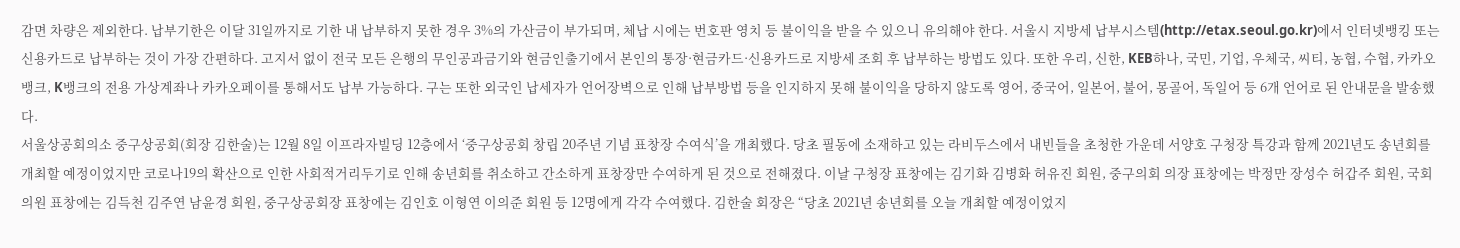감면 차량은 제외한다. 납부기한은 이달 31일까지로 기한 내 납부하지 못한 경우 3%의 가산금이 부가되며, 체납 시에는 번호판 영치 등 불이익을 받을 수 있으니 유의해야 한다. 서울시 지방세 납부시스템(http://etax.seoul.go.kr)에서 인터넷뱅킹 또는 신용카드로 납부하는 것이 가장 간편하다. 고지서 없이 전국 모든 은행의 무인공과금기와 현금인출기에서 본인의 통장·현금카드·신용카드로 지방세 조회 후 납부하는 방법도 있다. 또한 우리, 신한, KEB하나, 국민, 기업, 우체국, 씨티, 농협, 수협, 카카오뱅크, K뱅크의 전용 가상계좌나 카카오페이를 통해서도 납부 가능하다. 구는 또한 외국인 납세자가 언어장벽으로 인해 납부방법 등을 인지하지 못해 불이익을 당하지 않도록 영어, 중국어, 일본어, 불어, 몽골어, 독일어 등 6개 언어로 된 안내문을 발송했다.
서울상공회의소 중구상공회(회장 김한술)는 12월 8일 이프라자빌딩 12층에서 ‘중구상공회 창립 20주년 기념 표창장 수여식’을 개최했다. 당초 필동에 소재하고 있는 라비두스에서 내빈들을 초청한 가운데 서양호 구청장 특강과 함께 2021년도 송년회를 개최할 예정이었지만 코로나19의 확산으로 인한 사회적거리두기로 인해 송년회를 취소하고 간소하게 표창장만 수여하게 된 것으로 전해졌다. 이날 구청장 표창에는 김기화 김병화 허유진 회원, 중구의회 의장 표창에는 박정만 장성수 허갑주 회원, 국회의원 표창에는 김득천 김주연 남윤경 회원, 중구상공회장 표창에는 김인호 이형연 이의준 회원 등 12명에게 각각 수여했다. 김한술 회장은 “당초 2021년 송년회를 오늘 개최할 예정이었지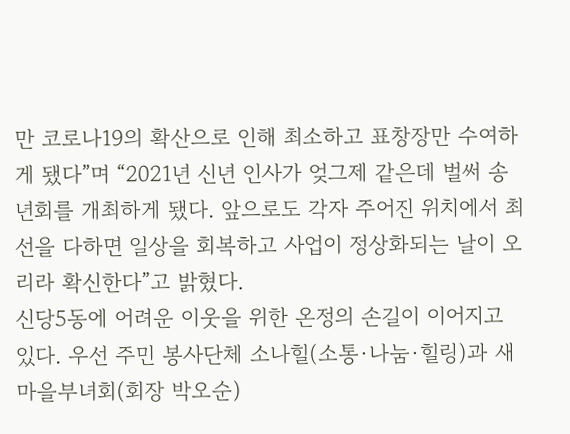만 코로나19의 확산으로 인해 최소하고 표창장만 수여하게 됐다”며 “2021년 신년 인사가 엊그제 같은데 벌써 송년회를 개최하게 됐다. 앞으로도 각자 주어진 위치에서 최선을 다하면 일상을 회복하고 사업이 정상화되는 날이 오리라 확신한다”고 밝혔다.
신당5동에 어려운 이웃을 위한 온정의 손길이 이어지고 있다. 우선 주민 봉사단체 소나힐(소통·나눔·힐링)과 새마을부녀회(회장 박오순)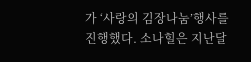가 ‘사랑의 김장나눔’행사를 진행했다. 소나힐은 지난달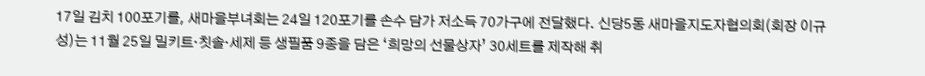17일 김치 100포기를, 새마을부녀회는 24일 120포기를 손수 담가 저소득 70가구에 전달했다. 신당5동 새마을지도자협의회(회장 이규성)는 11월 25일 밀키트·칫솔·세제 등 생필품 9종을 담은 ‘희망의 선물상자’ 30세트를 제작해 취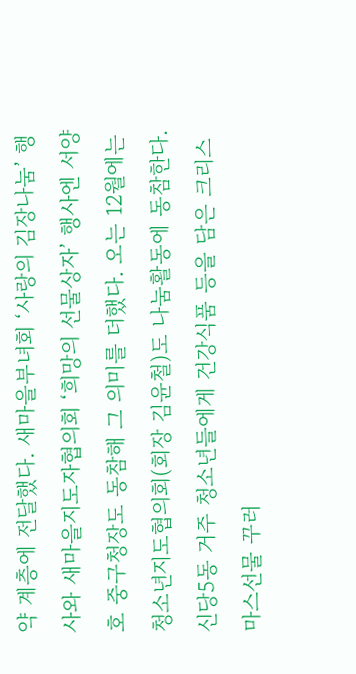약 계층에 전달했다. 새마을부녀회 ‘사랑의 김장나눔’ 행사와 새마을지도자협의회 ‘희망의 선물상자’ 행사엔 서양호 중구청장도 동참해 그 의미를 더했다. 오는 12월에는 청소년지도협의회(회장 김윤철)도 나눔활동에 동참한다. 신당5동 거주 청소년들에게 건강식품 등을 담은 크리스마스선물 꾸러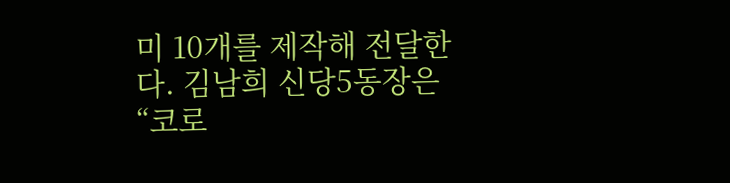미 10개를 제작해 전달한다. 김남희 신당5동장은 “코로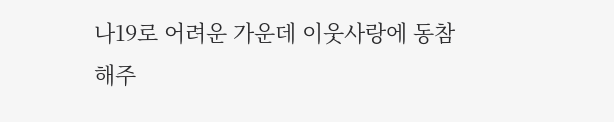나19로 어려운 가운데 이웃사랑에 동참해주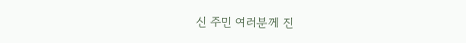신 주민 여러분께 진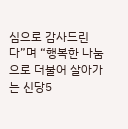심으로 감사드린다”며 “행복한 나눔으로 더불어 살아가는 신당5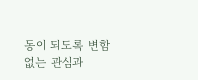동이 되도록 변함없는 관심과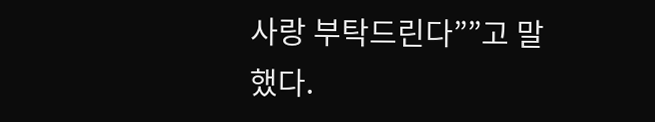사랑 부탁드린다””고 말했다.